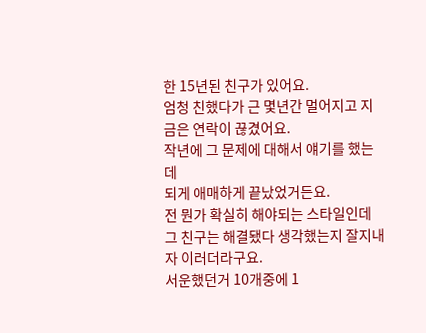한 15년된 친구가 있어요.
엄청 친했다가 근 몇년간 멀어지고 지금은 연락이 끊겼어요.
작년에 그 문제에 대해서 얘기를 했는데
되게 애매하게 끝났었거든요.
전 뭔가 확실히 해야되는 스타일인데
그 친구는 해결됐다 생각했는지 잘지내자 이러더라구요.
서운했던거 10개중에 1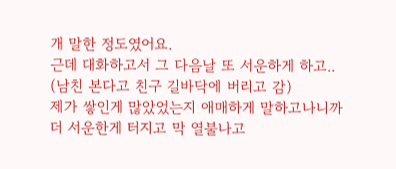개 말한 정도였어요.
근데 대화하고서 그 다음날 또 서운하게 하고..
(남친 본다고 친구 길바닥에 버리고 감)
제가 쌓인게 많았었는지 애매하게 말하고나니까
더 서운한게 터지고 막 열불나고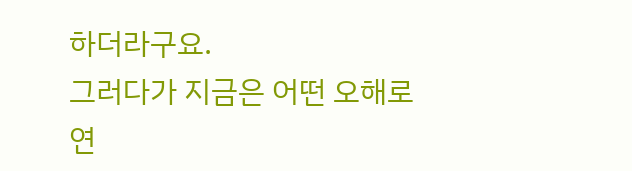하더라구요.
그러다가 지금은 어떤 오해로 연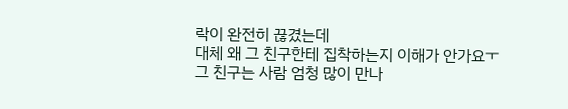락이 완전히 끊겼는데
대체 왜 그 친구한테 집착하는지 이해가 안가요ㅜ
그 친구는 사람 엄청 많이 만나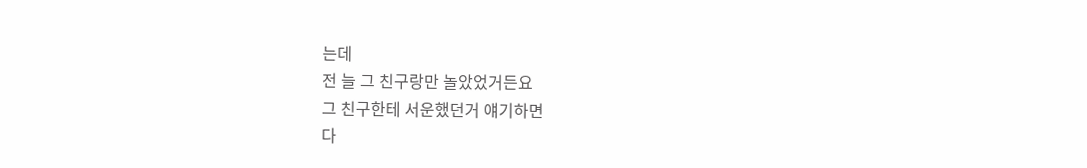는데
전 늘 그 친구랑만 놀았었거든요
그 친구한테 서운했던거 얘기하면
다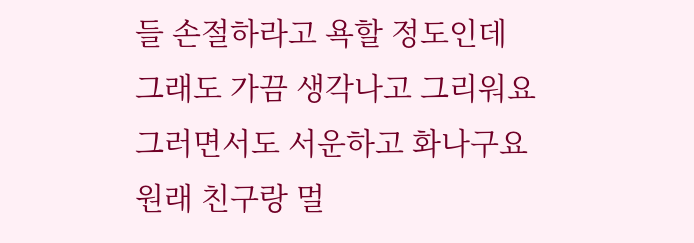들 손절하라고 욕할 정도인데
그래도 가끔 생각나고 그리워요
그러면서도 서운하고 화나구요
원래 친구랑 멀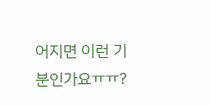어지면 이런 기분인가요ㅠㅠ?